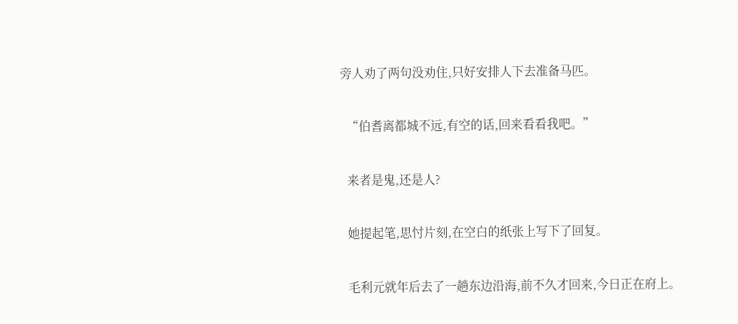旁人劝了两句没劝住,只好安排人下去准备马匹。

  “伯耆离都城不远,有空的话,回来看看我吧。”

  来者是鬼,还是人?

  她提起笔,思忖片刻,在空白的纸张上写下了回复。

  毛利元就年后去了一趟东边沿海,前不久才回来,今日正在府上。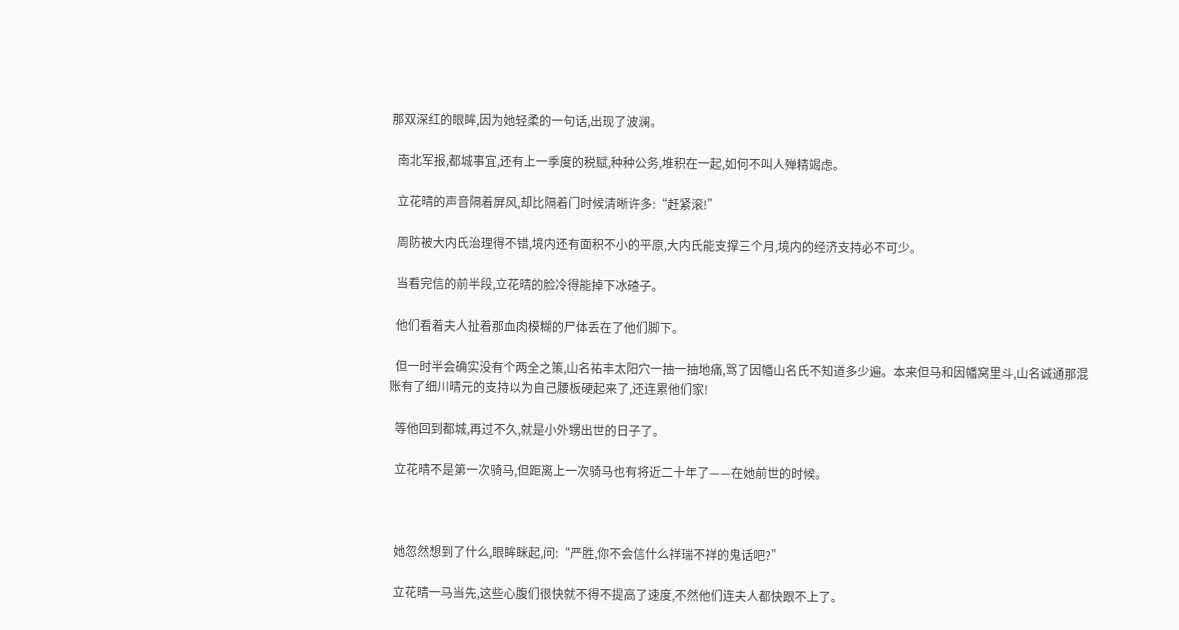那双深红的眼眸,因为她轻柔的一句话,出现了波澜。

  南北军报,都城事宜,还有上一季度的税赋,种种公务,堆积在一起,如何不叫人殚精竭虑。

  立花晴的声音隔着屏风,却比隔着门时候清晰许多:“赶紧滚!”

  周防被大内氏治理得不错,境内还有面积不小的平原,大内氏能支撑三个月,境内的经济支持必不可少。

  当看完信的前半段,立花晴的脸冷得能掉下冰碴子。

  他们看着夫人扯着那血肉模糊的尸体丢在了他们脚下。

  但一时半会确实没有个两全之策,山名祐丰太阳穴一抽一抽地痛,骂了因幡山名氏不知道多少遍。本来但马和因幡窝里斗,山名诚通那混账有了细川晴元的支持以为自己腰板硬起来了,还连累他们家!

  等他回到都城,再过不久,就是小外甥出世的日子了。

  立花晴不是第一次骑马,但距离上一次骑马也有将近二十年了——在她前世的时候。



  她忽然想到了什么,眼眸眯起,问:“严胜,你不会信什么祥瑞不祥的鬼话吧?”

  立花晴一马当先,这些心腹们很快就不得不提高了速度,不然他们连夫人都快跟不上了。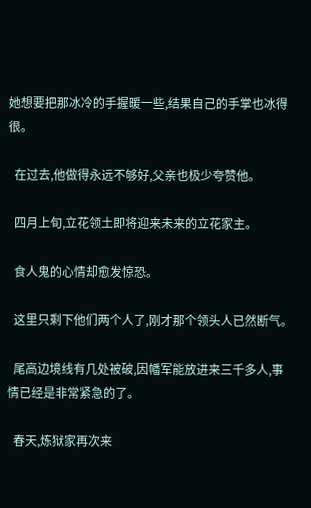她想要把那冰冷的手握暖一些,结果自己的手掌也冰得很。

  在过去,他做得永远不够好,父亲也极少夸赞他。

  四月上旬,立花领土即将迎来未来的立花家主。

  食人鬼的心情却愈发惊恐。

  这里只剩下他们两个人了,刚才那个领头人已然断气。

  尾高边境线有几处被破,因幡军能放进来三千多人,事情已经是非常紧急的了。

  春天,炼狱家再次来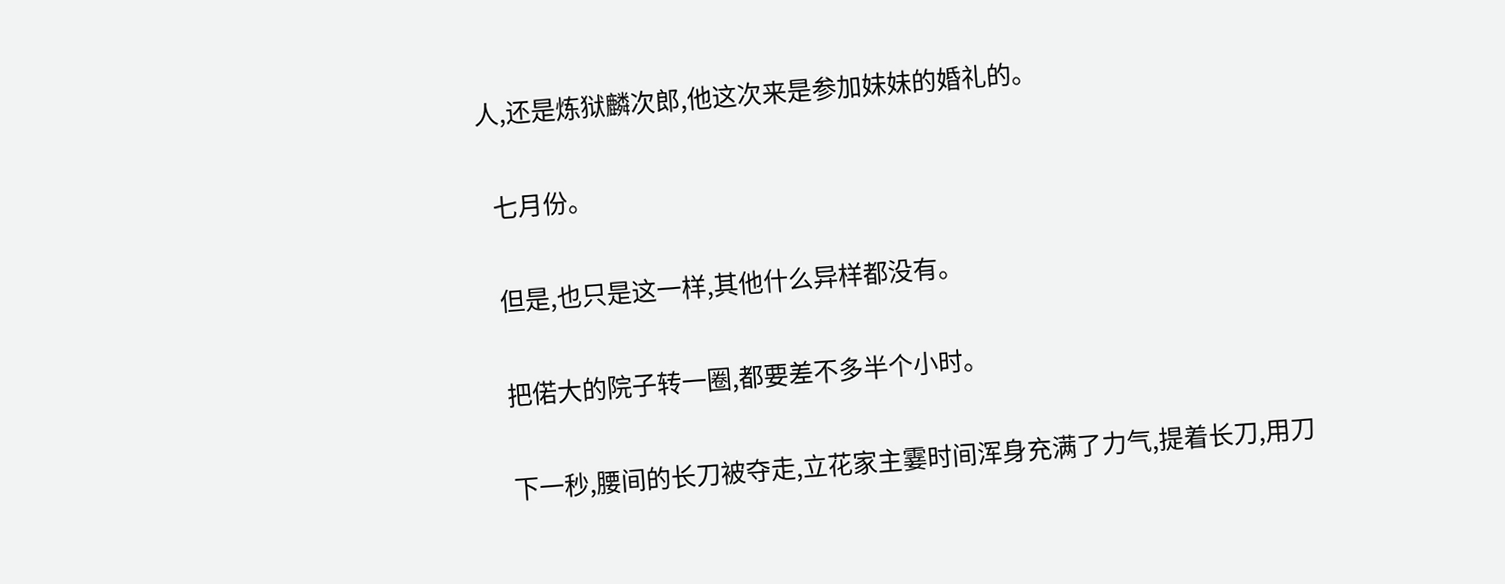人,还是炼狱麟次郎,他这次来是参加妹妹的婚礼的。

  七月份。

  但是,也只是这一样,其他什么异样都没有。

  把偌大的院子转一圈,都要差不多半个小时。

  下一秒,腰间的长刀被夺走,立花家主霎时间浑身充满了力气,提着长刀,用刀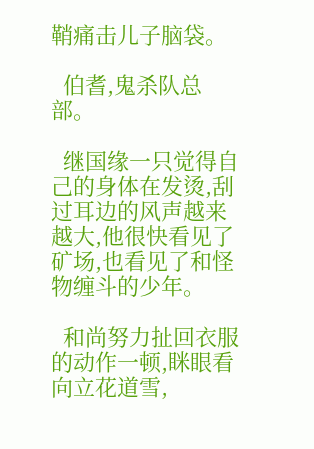鞘痛击儿子脑袋。

  伯耆,鬼杀队总部。

  继国缘一只觉得自己的身体在发烫,刮过耳边的风声越来越大,他很快看见了矿场,也看见了和怪物缠斗的少年。

  和尚努力扯回衣服的动作一顿,眯眼看向立花道雪,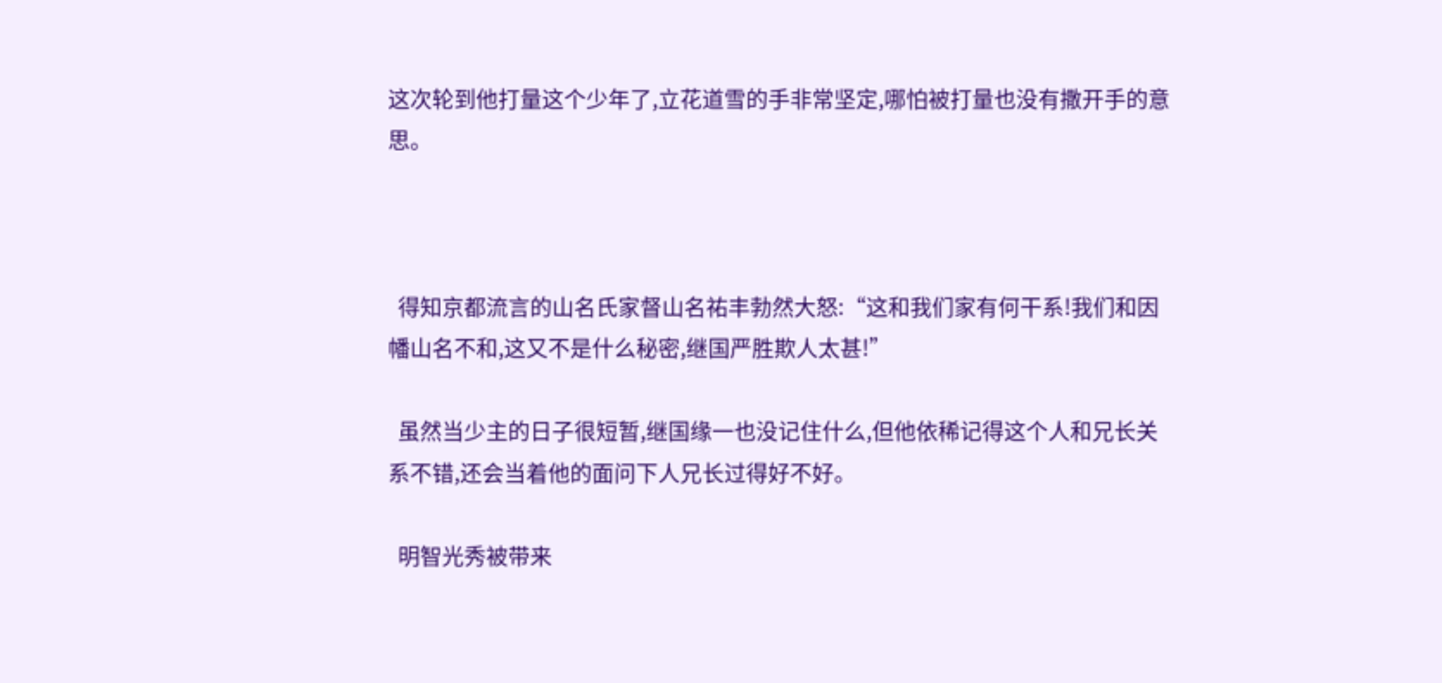这次轮到他打量这个少年了,立花道雪的手非常坚定,哪怕被打量也没有撒开手的意思。



  得知京都流言的山名氏家督山名祐丰勃然大怒:“这和我们家有何干系!我们和因幡山名不和,这又不是什么秘密,继国严胜欺人太甚!”

  虽然当少主的日子很短暂,继国缘一也没记住什么,但他依稀记得这个人和兄长关系不错,还会当着他的面问下人兄长过得好不好。

  明智光秀被带来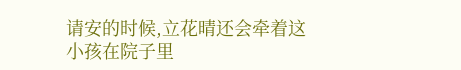请安的时候,立花晴还会牵着这小孩在院子里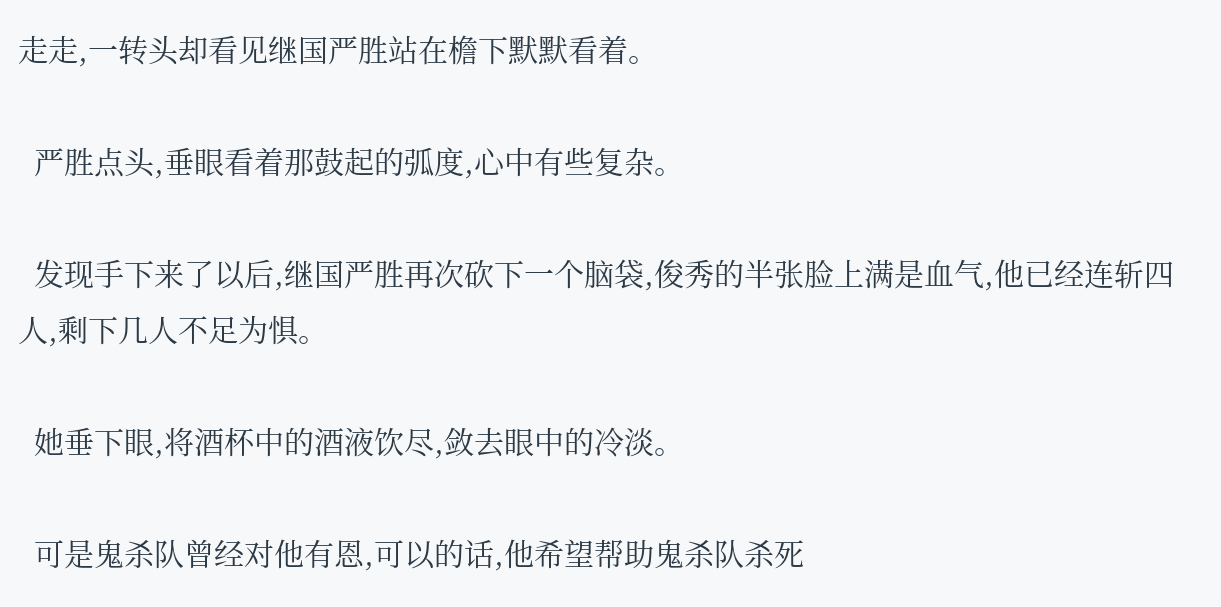走走,一转头却看见继国严胜站在檐下默默看着。

  严胜点头,垂眼看着那鼓起的弧度,心中有些复杂。

  发现手下来了以后,继国严胜再次砍下一个脑袋,俊秀的半张脸上满是血气,他已经连斩四人,剩下几人不足为惧。

  她垂下眼,将酒杯中的酒液饮尽,敛去眼中的冷淡。

  可是鬼杀队曾经对他有恩,可以的话,他希望帮助鬼杀队杀死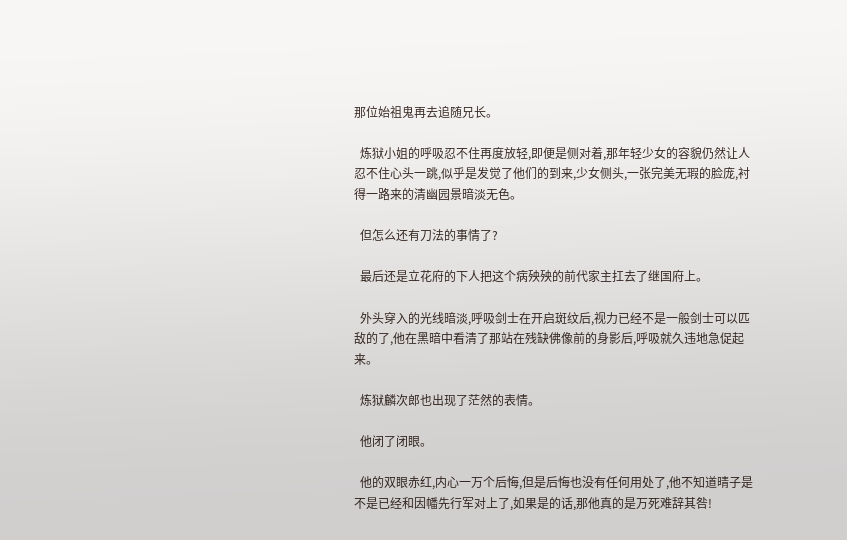那位始祖鬼再去追随兄长。

  炼狱小姐的呼吸忍不住再度放轻,即便是侧对着,那年轻少女的容貌仍然让人忍不住心头一跳,似乎是发觉了他们的到来,少女侧头,一张完美无瑕的脸庞,衬得一路来的清幽园景暗淡无色。

  但怎么还有刀法的事情了?

  最后还是立花府的下人把这个病殃殃的前代家主扛去了继国府上。

  外头穿入的光线暗淡,呼吸剑士在开启斑纹后,视力已经不是一般剑士可以匹敌的了,他在黑暗中看清了那站在残缺佛像前的身影后,呼吸就久违地急促起来。

  炼狱麟次郎也出现了茫然的表情。

  他闭了闭眼。

  他的双眼赤红,内心一万个后悔,但是后悔也没有任何用处了,他不知道晴子是不是已经和因幡先行军对上了,如果是的话,那他真的是万死难辞其咎!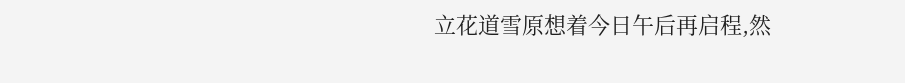立花道雪原想着今日午后再启程,然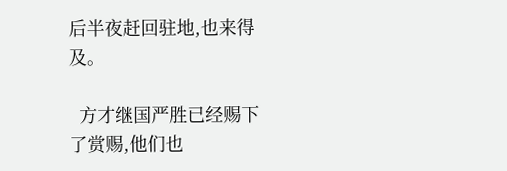后半夜赶回驻地,也来得及。

  方才继国严胜已经赐下了赏赐,他们也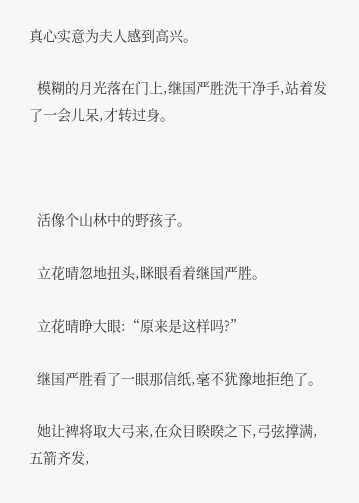真心实意为夫人感到高兴。

  模糊的月光落在门上,继国严胜洗干净手,站着发了一会儿呆,才转过身。



  活像个山林中的野孩子。

  立花晴忽地扭头,眯眼看着继国严胜。

  立花晴睁大眼:“原来是这样吗?”

  继国严胜看了一眼那信纸,毫不犹豫地拒绝了。

  她让裨将取大弓来,在众目睽睽之下,弓弦撑满,五箭齐发,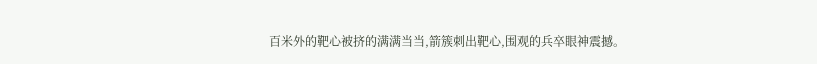百米外的靶心被挤的满满当当,箭簇刺出靶心,围观的兵卒眼神震撼。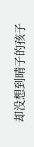却没想到晴子的孩子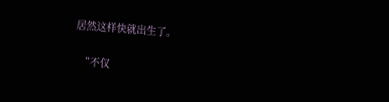居然这样快就出生了。

  “不仅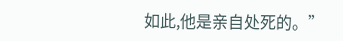如此,他是亲自处死的。”